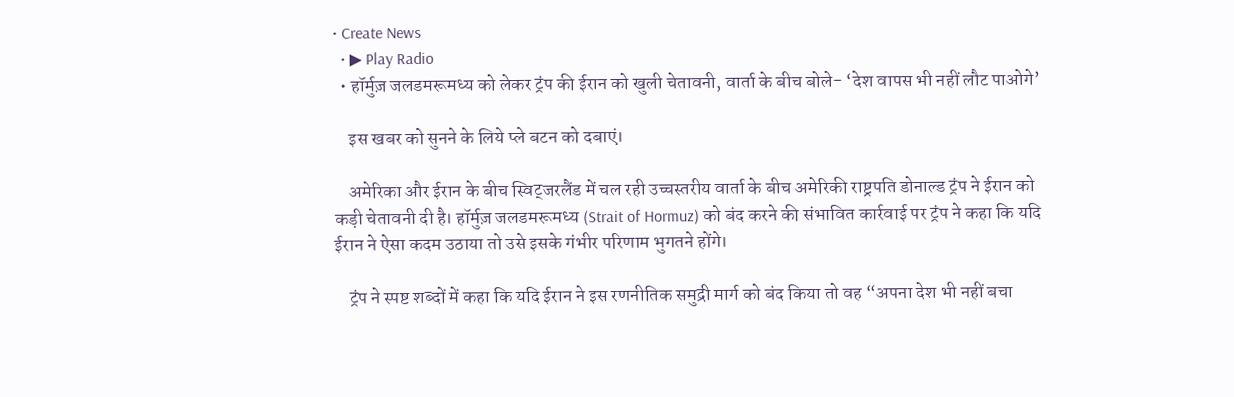• Create News
  • ▶ Play Radio
  • हॉर्मुज़ जलडमरूमध्य को लेकर ट्रंप की ईरान को खुली चेतावनी, वार्ता के बीच बोले- ‘देश वापस भी नहीं लौट पाओगे’

    इस खबर को सुनने के लिये प्ले बटन को दबाएं।

    अमेरिका और ईरान के बीच स्विट्जरलैंड में चल रही उच्चस्तरीय वार्ता के बीच अमेरिकी राष्ट्रपति डोनाल्ड ट्रंप ने ईरान को कड़ी चेतावनी दी है। हॉर्मुज़ जलडमरूमध्य (Strait of Hormuz) को बंद करने की संभावित कार्रवाई पर ट्रंप ने कहा कि यदि ईरान ने ऐसा कदम उठाया तो उसे इसके गंभीर परिणाम भुगतने होंगे।

    ट्रंप ने स्पष्ट शब्दों में कहा कि यदि ईरान ने इस रणनीतिक समुद्री मार्ग को बंद किया तो वह “अपना देश भी नहीं बचा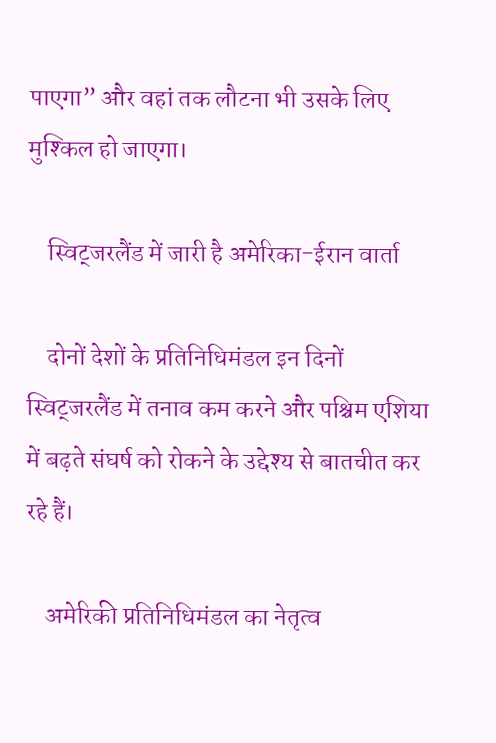पाएगा” और वहां तक लौटना भी उसके लिए मुश्किल हो जाएगा।

    स्विट्जरलैंड में जारी है अमेरिका-ईरान वार्ता

    दोनों देशों के प्रतिनिधिमंडल इन दिनों स्विट्जरलैंड में तनाव कम करने और पश्चिम एशिया में बढ़ते संघर्ष को रोकने के उद्देश्य से बातचीत कर रहे हैं।

    अमेरिकी प्रतिनिधिमंडल का नेतृत्व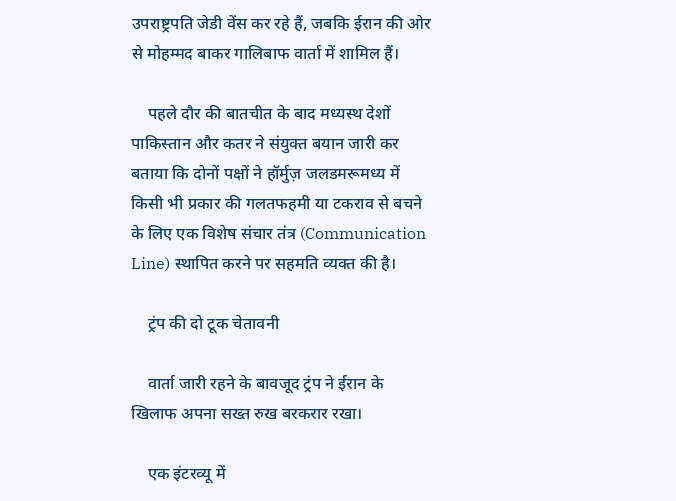उपराष्ट्रपति जेडी वेंस कर रहे हैं, जबकि ईरान की ओर से मोहम्मद बाकर गालिबाफ वार्ता में शामिल हैं।

    पहले दौर की बातचीत के बाद मध्यस्थ देशों पाकिस्तान और कतर ने संयुक्त बयान जारी कर बताया कि दोनों पक्षों ने हॉर्मुज़ जलडमरूमध्य में किसी भी प्रकार की गलतफहमी या टकराव से बचने के लिए एक विशेष संचार तंत्र (Communication Line) स्थापित करने पर सहमति व्यक्त की है।

    ट्रंप की दो टूक चेतावनी

    वार्ता जारी रहने के बावजूद ट्रंप ने ईरान के खिलाफ अपना सख्त रुख बरकरार रखा।

    एक इंटरव्यू में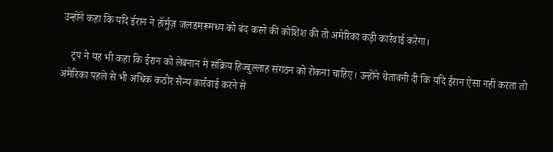उन्होंने कहा कि यदि ईरान ने हॉर्मुज़ जलडमरूमध्य को बंद करने की कोशिश की तो अमेरिका कड़ी कार्रवाई करेगा।

    ट्रंप ने यह भी कहा कि ईरान को लेबनान में सक्रिय हिज्बुल्लाह संगठन को रोकना चाहिए। उन्होंने चेतावनी दी कि यदि ईरान ऐसा नहीं करता तो अमेरिका पहले से भी अधिक कठोर सैन्य कार्रवाई करने से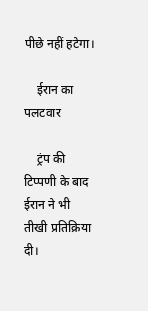पीछे नहीं हटेगा।

    ईरान का पलटवार

    ट्रंप की टिप्पणी के बाद ईरान ने भी तीखी प्रतिक्रिया दी।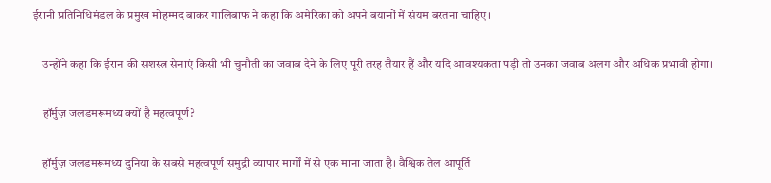ईरानी प्रतिनिधिमंडल के प्रमुख मोहम्मद बाकर गालिबाफ ने कहा कि अमेरिका को अपने बयानों में संयम बरतना चाहिए।

    उन्होंने कहा कि ईरान की सशस्त्र सेनाएं किसी भी चुनौती का जवाब देने के लिए पूरी तरह तैयार हैं और यदि आवश्यकता पड़ी तो उनका जवाब अलग और अधिक प्रभावी होगा।

    हॉर्मुज़ जलडमरूमध्य क्यों है महत्वपूर्ण?

    हॉर्मुज़ जलडमरूमध्य दुनिया के सबसे महत्वपूर्ण समुद्री व्यापार मार्गों में से एक माना जाता है। वैश्विक तेल आपूर्ति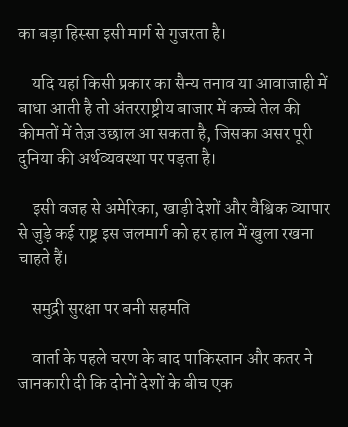का बड़ा हिस्सा इसी मार्ग से गुजरता है।

    यदि यहां किसी प्रकार का सैन्य तनाव या आवाजाही में बाधा आती है तो अंतरराष्ट्रीय बाजार में कच्चे तेल की कीमतों में तेज़ उछाल आ सकता है, जिसका असर पूरी दुनिया की अर्थव्यवस्था पर पड़ता है।

    इसी वजह से अमेरिका, खाड़ी देशों और वैश्विक व्यापार से जुड़े कई राष्ट्र इस जलमार्ग को हर हाल में खुला रखना चाहते हैं।

    समुद्री सुरक्षा पर बनी सहमति

    वार्ता के पहले चरण के बाद पाकिस्तान और कतर ने जानकारी दी कि दोनों देशों के बीच एक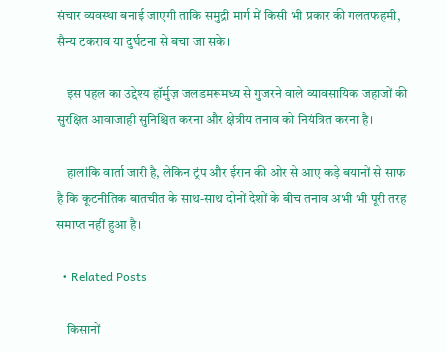संचार व्यवस्था बनाई जाएगी ताकि समुद्री मार्ग में किसी भी प्रकार की गलतफहमी, सैन्य टकराव या दुर्घटना से बचा जा सके।

    इस पहल का उद्देश्य हॉर्मुज़ जलडमरूमध्य से गुजरने वाले व्यावसायिक जहाजों की सुरक्षित आवाजाही सुनिश्चित करना और क्षेत्रीय तनाव को नियंत्रित करना है।

    हालांकि वार्ता जारी है, लेकिन ट्रंप और ईरान की ओर से आए कड़े बयानों से साफ है कि कूटनीतिक बातचीत के साथ-साथ दोनों देशों के बीच तनाव अभी भी पूरी तरह समाप्त नहीं हुआ है।

  • Related Posts

    किसानों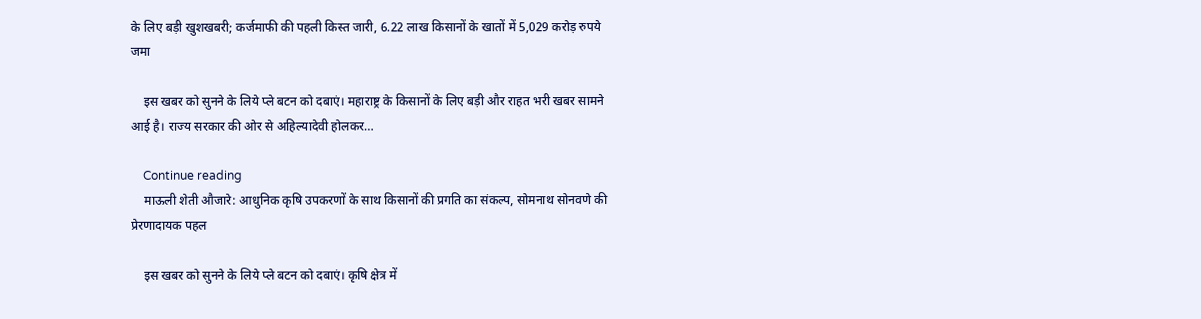के लिए बड़ी खुशखबरी; कर्जमाफी की पहली किस्त जारी, 6.22 लाख किसानों के खातों में 5,029 करोड़ रुपये जमा

    इस खबर को सुनने के लिये प्ले बटन को दबाएं। महाराष्ट्र के किसानों के लिए बड़ी और राहत भरी खबर सामने आई है। राज्य सरकार की ओर से अहिल्यादेवी होलकर…

    Continue reading
    माऊली शेती औजारे: आधुनिक कृषि उपकरणों के साथ किसानों की प्रगति का संकल्प, सोमनाथ सोनवणे की प्रेरणादायक पहल

    इस खबर को सुनने के लिये प्ले बटन को दबाएं। कृषि क्षेत्र में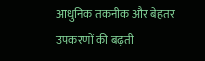आधुनिक तकनीक और बेहतर उपकरणों की बढ़ती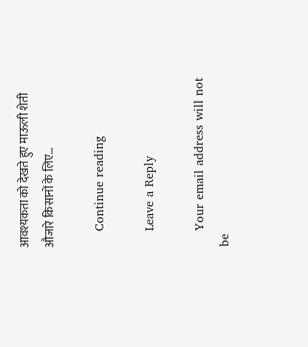आवश्यकता को देखते हुए माऊली शेती औजारे किसानों के लिए…

    Continue reading

    Leave a Reply

    Your email address will not be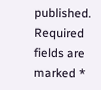published. Required fields are marked *